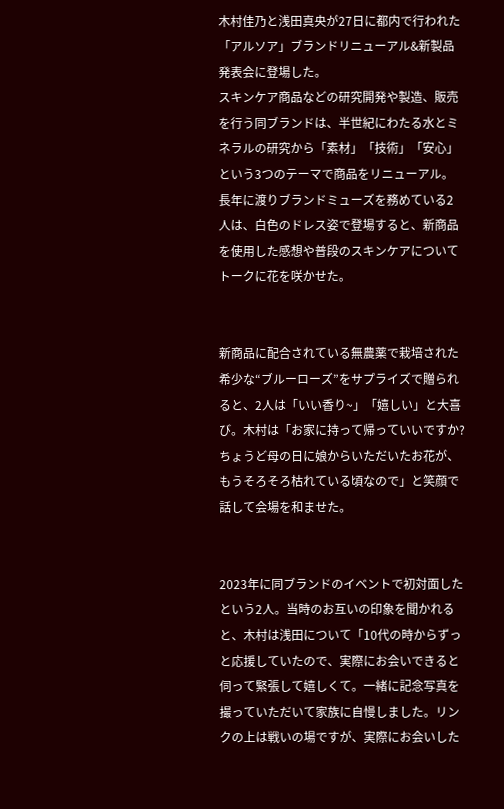木村佳乃と浅田真央が27日に都内で行われた「アルソア」ブランドリニューアル&新製品発表会に登場した。
スキンケア商品などの研究開発や製造、販売を行う同ブランドは、半世紀にわたる水とミネラルの研究から「素材」「技術」「安心」という3つのテーマで商品をリニューアル。長年に渡りブランドミューズを務めている2人は、白色のドレス姿で登場すると、新商品を使用した感想や普段のスキンケアについてトークに花を咲かせた。


新商品に配合されている無農薬で栽培された希少な“ブルーローズ”をサプライズで贈られると、2人は「いい香り~」「嬉しい」と大喜び。木村は「お家に持って帰っていいですか? ちょうど母の日に娘からいただいたお花が、もうそろそろ枯れている頃なので」と笑顔で話して会場を和ませた。


2023年に同ブランドのイベントで初対面したという2人。当時のお互いの印象を聞かれると、木村は浅田について「10代の時からずっと応援していたので、実際にお会いできると伺って緊張して嬉しくて。一緒に記念写真を撮っていただいて家族に自慢しました。リンクの上は戦いの場ですが、実際にお会いした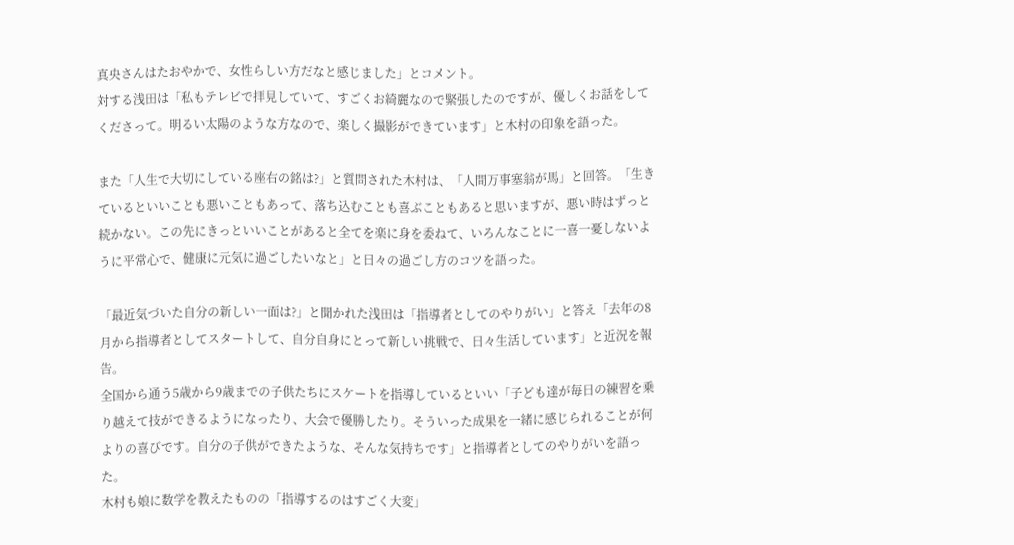真央さんはたおやかで、女性らしい方だなと感じました」とコメント。
対する浅田は「私もテレビで拝見していて、すごくお綺麗なので緊張したのですが、優しくお話をしてくださって。明るい太陽のような方なので、楽しく撮影ができています」と木村の印象を語った。

また「人生で大切にしている座右の銘は?」と質問された木村は、「人間万事塞翁が馬」と回答。「生きているといいことも悪いこともあって、落ち込むことも喜ぶこともあると思いますが、悪い時はずっと続かない。この先にきっといいことがあると全てを楽に身を委ねて、いろんなことに一喜一憂しないように平常心で、健康に元気に過ごしたいなと」と日々の過ごし方のコツを語った。

「最近気づいた自分の新しい一面は?」と聞かれた浅田は「指導者としてのやりがい」と答え「去年の8月から指導者としてスタートして、自分自身にとって新しい挑戦で、日々生活しています」と近況を報告。
全国から通う5歳から9歳までの子供たちにスケートを指導しているといい「子ども達が毎日の練習を乗り越えて技ができるようになったり、大会で優勝したり。そういった成果を一緒に感じられることが何よりの喜びです。自分の子供ができたような、そんな気持ちです」と指導者としてのやりがいを語った。
木村も娘に数学を教えたものの「指導するのはすごく大変」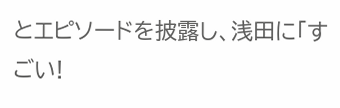とエピソードを披露し、浅田に「すごい!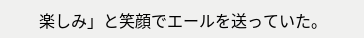楽しみ」と笑顔でエールを送っていた。